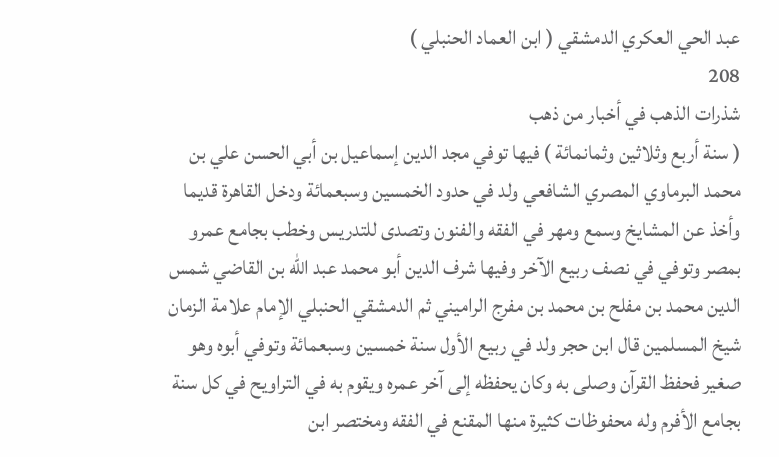عبد الحي العكري الدمشقي ( ابن العماد الحنبلي )
208
شذرات الذهب في أخبار من ذهب
( سنة أربع وثلاثين وثمانمائة ) فيها توفي مجد الدين إسماعيل بن أبي الحسن علي بن محمد البرماوي المصري الشافعي ولد في حدود الخمسين وسبعمائة ودخل القاهرة قديما وأخذ عن المشايخ وسمع ومهر في الفقه والفنون وتصدى للتدريس وخطب بجامع عمرو بمصر وتوفي في نصف ربيع الآخر وفيها شرف الدين أبو محمد عبد الله بن القاضي شمس الدين محمد بن مفلح بن محمد بن مفرج الراميني ثم الدمشقي الحنبلي الإمام علامة الزمان شيخ المسلمين قال ابن حجر ولد في ربيع الأول سنة خمسين وسبعمائة وتوفي أبوه وهو صغير فحفظ القرآن وصلى به وكان يحفظه إلى آخر عمره ويقوم به في التراويح في كل سنة بجامع الأفرم وله محفوظات كثيرة منها المقنع في الفقه ومختصر ابن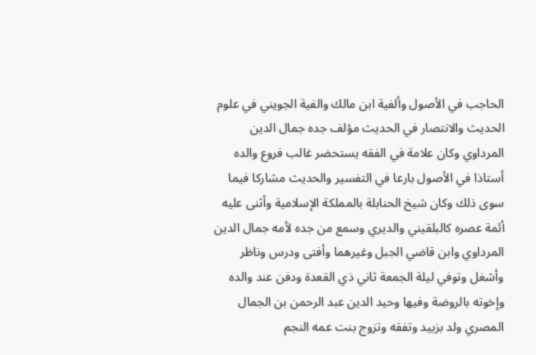الحاجب في الأصول وألفية ابن مالك والفية الجويني في علوم الحديث والانتصار في الحديث مؤلف جده جمال الدين المرداوي وكان علامة في الفقه يستحضر غالب فروع والده أستاذا في الأصول بارعا في التفسير والحديث مشاركا فيما سوى ذلك وكان شيخ الحنابلة بالمملكة الإسلامية وأثنى عليه أئمة عصره كالبلقيني والديري وسمع من جده لأمه جمال الدين المرداوي وابن قاضي الجبل وغيرهما وأفتى ودرس وناظر وأشغل وتوفي ليلة الجمعة ثاني ذي القعدة ودفن عند والده وإخوته بالروضة وفيها وحيد الدين عبد الرحمن بن الجمال المصري ولد بزبيد وتفقه وتزوج بنت عمه النجم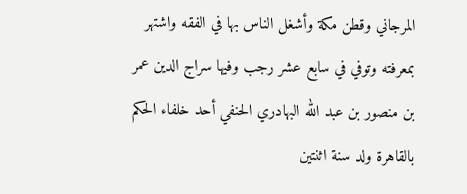المرجاني وقطن مكة وأشغل الناس بها في الفقه واشتهر بمعرفته وتوفي في سابع عشر رجب وفيها سراج الدين عمر بن منصور بن عبد الله البهادري الحنفي أحد خلفاء الحكم بالقاهرة ولد سنة اثنتين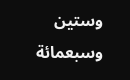وستين وسبعمائة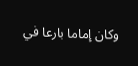وكان إماما بارعا في